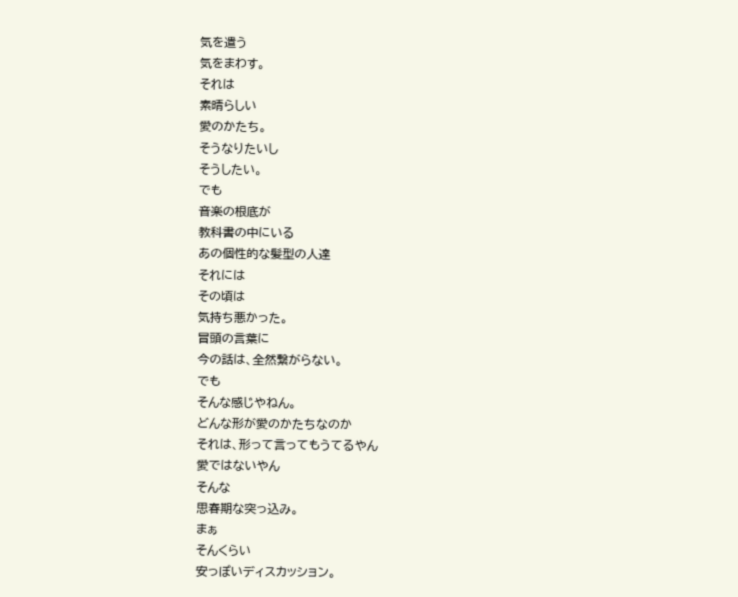気を遣う
気をまわす。
それは
素晴らしい
愛のかたち。
そうなりたいし
そうしたい。
でも
音楽の根底が
教科書の中にいる
あの個性的な髪型の人達
それには
その頃は
気持ち悪かった。
冒頭の言葉に
今の話は、全然繋がらない。
でも
そんな感じやねん。
どんな形が愛のかたちなのか
それは、形って言ってもうてるやん
愛ではないやん
そんな
思春期な突っ込み。
まぁ
そんくらい
安っぽいディスカッション。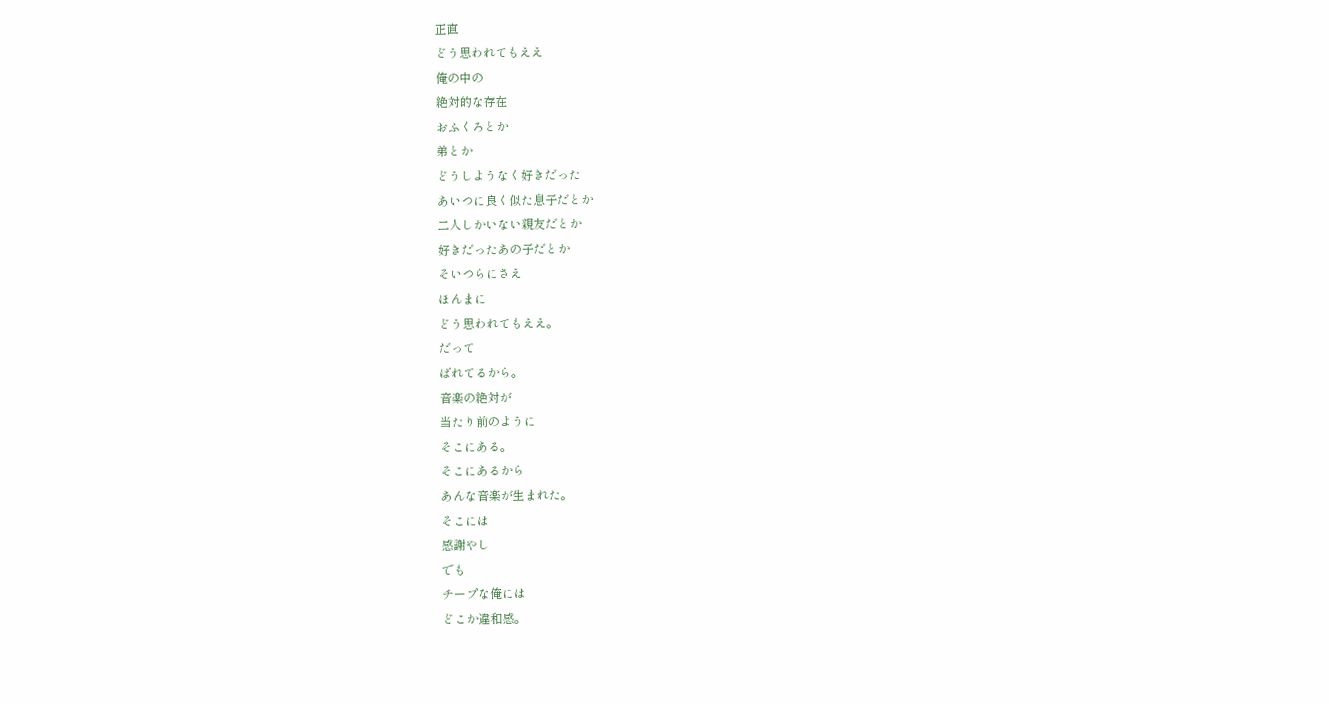正直
どう思われてもええ
俺の中の
絶対的な存在
おふくろとか
弟とか
どうしようなく好きだった
あいつに良く似た息子だとか
二人しかいない親友だとか
好きだったあの子だとか
そいつらにさえ
ほんまに
どう思われてもええ。
だって
ばれてるから。
音楽の絶対が
当たり前のように
そこにある。
そこにあるから
あんな音楽が生まれた。
そこには
感謝やし
でも
チープな俺には
どこか違和感。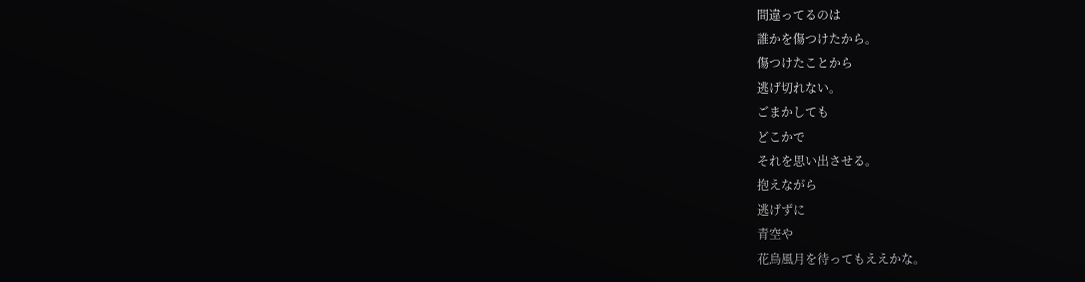間違ってるのは
誰かを傷つけたから。
傷つけたことから
逃げ切れない。
ごまかしても
どこかで
それを思い出させる。
抱えながら
逃げずに
青空や
花鳥風月を待ってもええかな。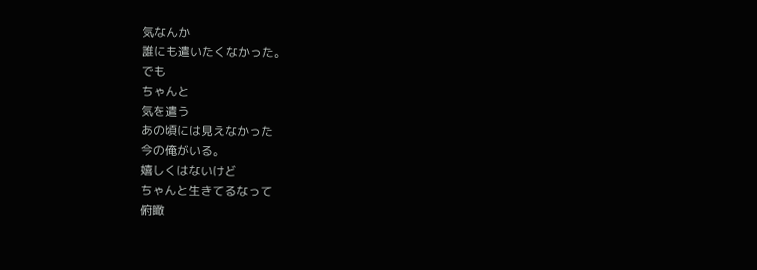気なんか
誰にも遣いたくなかった。
でも
ちゃんと
気を遣う
あの頃には見えなかった
今の俺がいる。
嬉しくはないけど
ちゃんと生きてるなって
俯瞰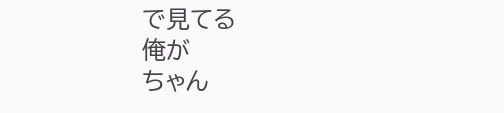で見てる
俺が
ちゃん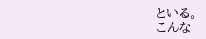といる。
こんな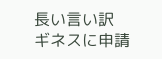長い言い訳
ギネスに申請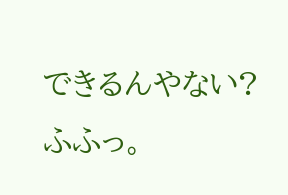できるんやない?
ふふっ。